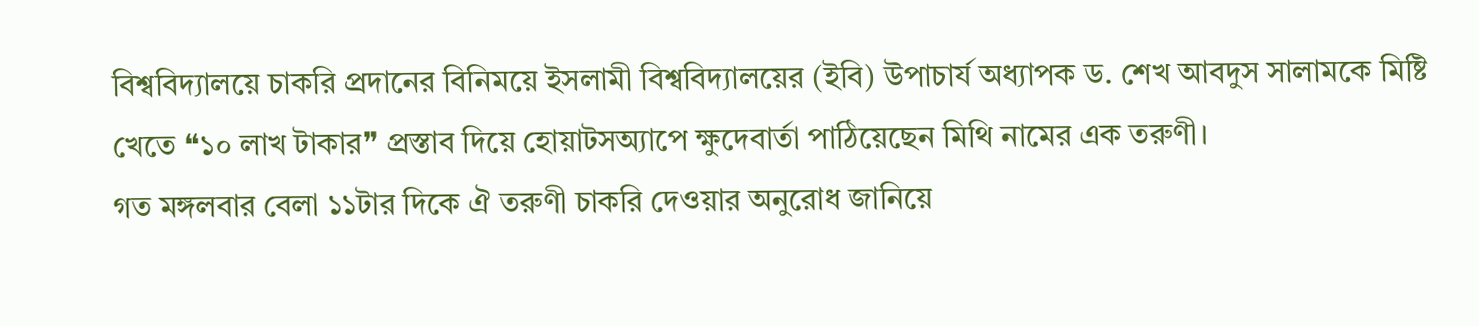বিশ্ববিদ্যালয়ে চাকরি প্রদানের বিনিময়ে ইসলামী বিশ্ববিদ্যালয়ের (ইবি) উপাচার্য অধ্যাপক ড. শেখ আবদুস সালামকে মিষ্টি খেতে ❝১০ লাখ টাকার❞ প্রস্তাব দিয়ে হোয়াটসঅ্যাপে ক্ষুদেবার্তা পাঠিয়েছেন মিথি নামের এক তরুণী।
গত মঙ্গলবার বেলা ১১টার দিকে ঐ তরুণী চাকরি দেওয়ার অনুরোধ জানিয়ে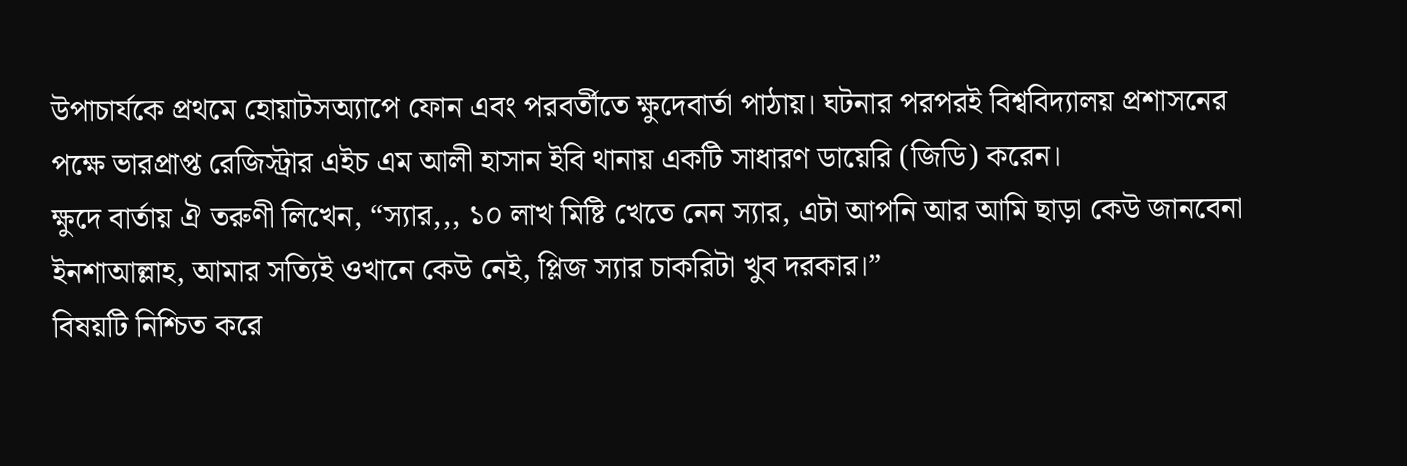উপাচার্যকে প্রথমে হোয়াটসঅ্যাপে ফোন এবং পরবর্তীতে ক্ষুদেবার্তা পাঠায়। ঘটনার পরপরই বিশ্ববিদ্যালয় প্রশাসনের পক্ষে ভারপ্রাপ্ত রেজিস্ট্রার এইচ এম আলী হাসান ইবি থানায় একটি সাধারণ ডায়েরি (জিডি) করেন।
ক্ষুদে বার্তায় ঐ তরুণী লিখেন, “স্যার,,, ১০ লাখ মিষ্টি খেতে নেন স্যার, এটা আপনি আর আমি ছাড়া কেউ জানবেনা ইনশাআল্লাহ, আমার সত্যিই ওখানে কেউ নেই, প্লিজ স্যার চাকরিটা খুব দরকার।”
বিষয়টি নিশ্চিত করে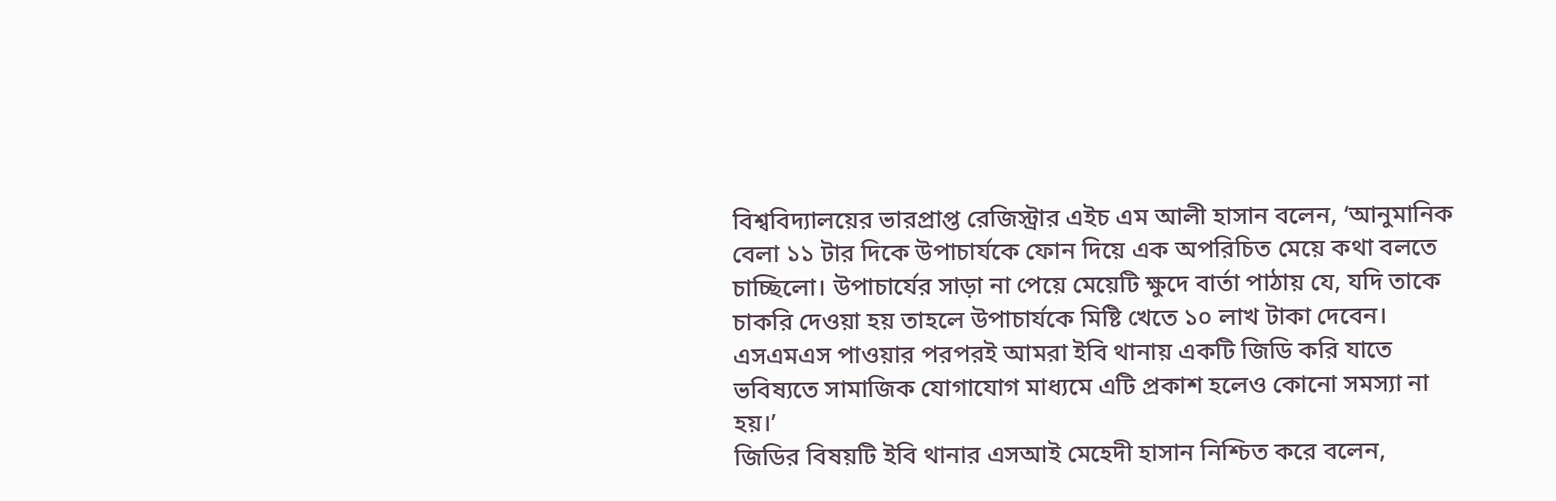বিশ্ববিদ্যালয়ের ভারপ্রাপ্ত রেজিস্ট্রার এইচ এম আলী হাসান বলেন, ‘আনুমানিক বেলা ১১ টার দিকে উপাচার্যকে ফোন দিয়ে এক অপরিচিত মেয়ে কথা বলতে চাচ্ছিলো। উপাচার্যের সাড়া না পেয়ে মেয়েটি ক্ষুদে বার্তা পাঠায় যে, যদি তাকে চাকরি দেওয়া হয় তাহলে উপাচার্যকে মিষ্টি খেতে ১০ লাখ টাকা দেবেন। এসএমএস পাওয়ার পরপরই আমরা ইবি থানায় একটি জিডি করি যাতে ভবিষ্যতে সামাজিক যোগাযোগ মাধ্যমে এটি প্রকাশ হলেও কোনো সমস্যা না হয়।’
জিডির বিষয়টি ইবি থানার এসআই মেহেদী হাসান নিশ্চিত করে বলেন,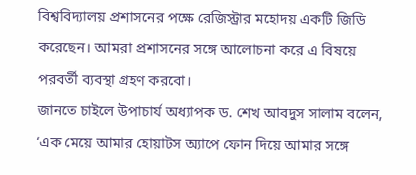বিশ্ববিদ্যালয় প্রশাসনের পক্ষে রেজিস্ট্রার মহোদয় একটি জিডি করেছেন। আমরা প্রশাসনের সঙ্গে আলোচনা করে এ বিষয়ে পরবর্তী ব্যবস্থা গ্রহণ করবো।
জানতে চাইলে উপাচার্য অধ্যাপক ড. শেখ আবদুস সালাম বলেন, ‘এক মেয়ে আমার হোয়াটস অ্যাপে ফোন দিয়ে আমার সঙ্গে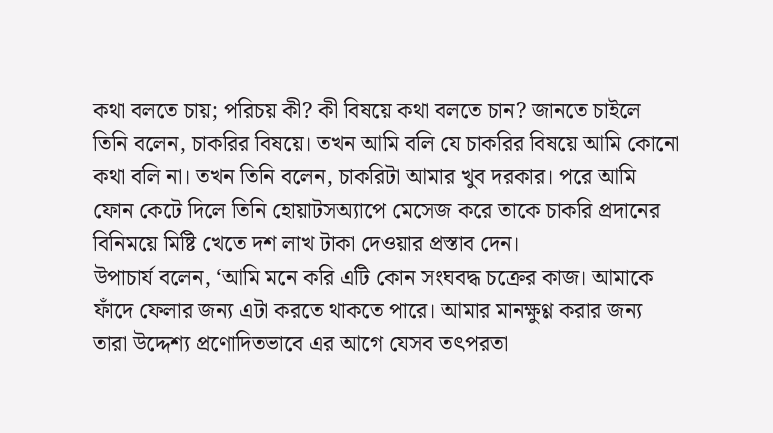কথা বলতে চায়; পরিচয় কী? কী বিষয়ে কথা বলতে চান? জানতে চাইলে তিনি বলেন, চাকরির বিষয়ে। তখন আমি বলি যে চাকরির বিষয়ে আমি কোনো কথা বলি না। তখন তিনি বলেন, চাকরিটা আমার খুব দরকার। পরে আমি ফোন কেটে দিলে তিনি হোয়াটসঅ্যাপে মেসেজ করে তাকে চাকরি প্রদানের বিনিময়ে মিষ্টি খেতে দশ লাখ টাকা দেওয়ার প্রস্তাব দেন।
উপাচার্য বলেন, ‘আমি মনে করি এটি কোন সংঘবদ্ধ চক্রের কাজ। আমাকে ফাঁদে ফেলার জন্য এটা করতে থাকতে পারে। আমার মানক্ষুণ্ণ করার জন্য তারা উদ্দেশ্য প্রণোদিতভাবে এর আগে যেসব তৎপরতা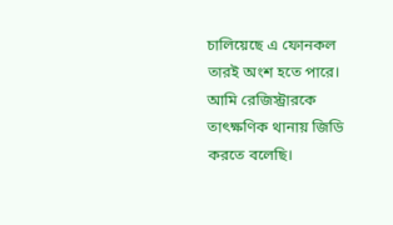চালিয়েছে এ ফোনকল তারই অংশ হতে পারে। আমি রেজিস্ট্রারকে তাৎক্ষণিক থানায় জিডি করতে বলেছি।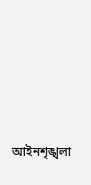আইনশৃঙ্খলা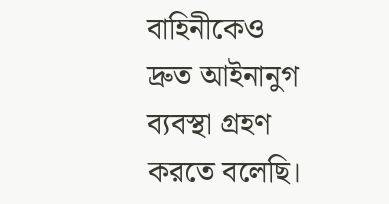বাহিনীকেও দ্রুত আইনানুগ ব্যবস্থা গ্রহণ করতে বলেছি।